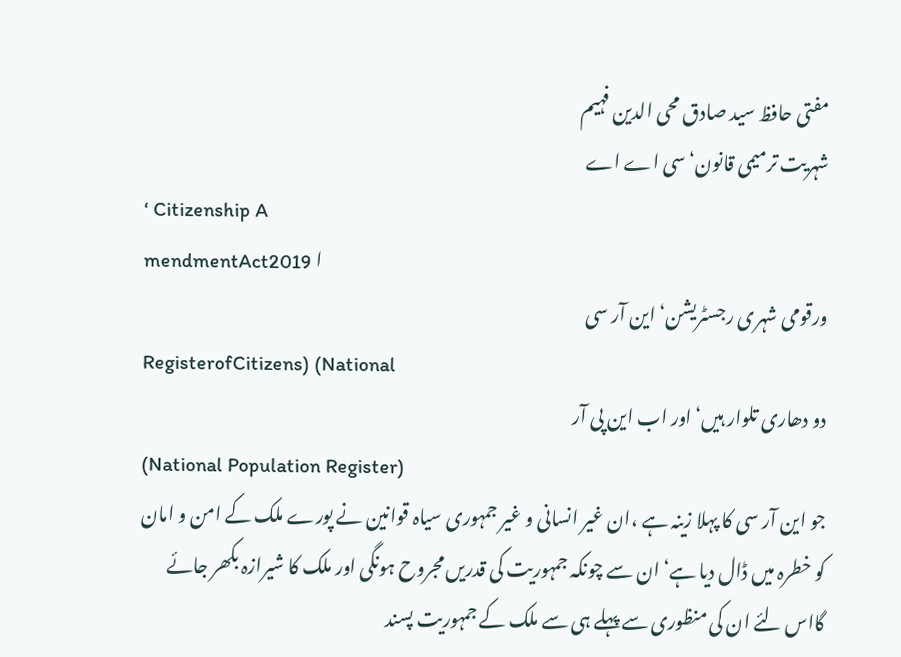مفتی حافظ سید صادق محی الدین فہیم
شہریت ترمیمی قانون‘سی اے اے
‘ Citizenship A
mendmentAct2019 ا
ورقومی شہری رجسٹریشن‘ این آر سی
RegisterofCitizens) (National
دو دھاری تلوار ہیں‘اور اب این پی آر
(National Population Register)
جو این آر سی کا پہلا زینہ ہے ،ان غیر انسانی و غیر جمہوری سیاہ قوانین نے پورے ملک کے امن و امان کو خطرہ میں ڈال دیا ہے‘ان سے چونکہ جمہوریت کی قدریں مجروح ہونگی اور ملک کا شیرازہ بکھر جائے گااس لئے ان کی منظوری سے پہلے ہی سے ملک کے جمہوریت پسند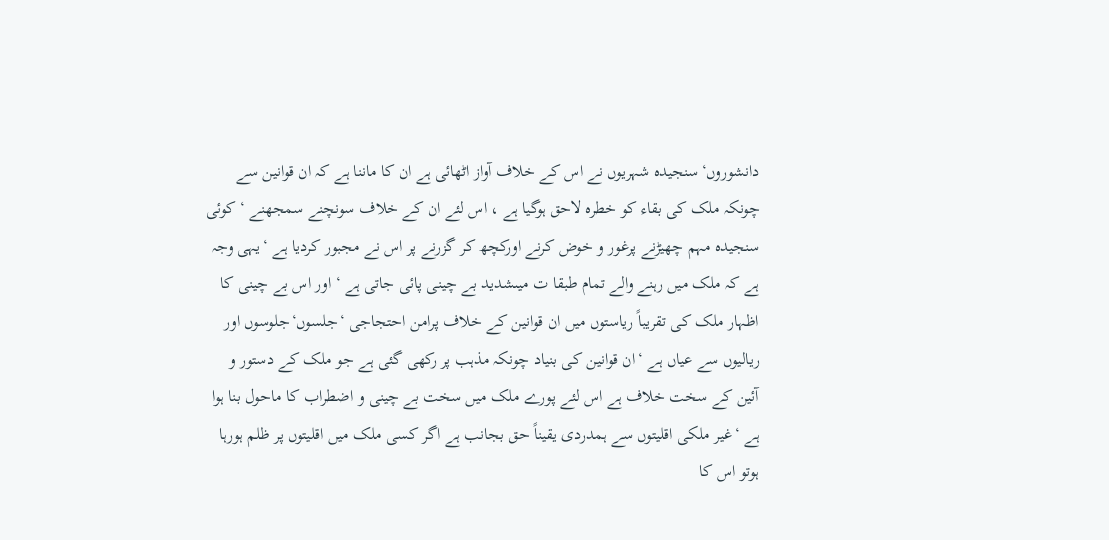دانشوروں‘سنجیدہ شہریوں نے اس کے خلاف آواز اٹھائی ہے ان کا ماننا ہے کہ ان قوانین سے چونکہ ملک کی بقاء کو خطرہ لاحق ہوگیا ہے ، اس لئے ان کے خلاف سونچنے سمجھنے ‘ کوئی سنجیدہ مہم چھیڑنے پرغور و خوض کرنے اورکچھ کر گزرنے پر اس نے مجبور کردیا ہے ‘یہی وجہ ہے کہ ملک میں رہنے والے تمام طبقا ت میںشدید بے چینی پائی جاتی ہے ‘ اور اس بے چینی کا اظہار ملک کی تقریباً ریاستوں میں ان قوانین کے خلاف پرامن احتجاجی ‘جلسوں‘جلوسوں اور ریالیوں سے عیاں ہے ‘ان قوانین کی بنیاد چونکہ مذہب پر رکھی گئی ہے جو ملک کے دستور و آئین کے سخت خلاف ہے اس لئے پورے ملک میں سخت بے چینی و اضطراب کا ماحول بنا ہوا ہے ‘غیر ملکی اقلیتوں سے ہمدردی یقیناً حق بجانب ہے اگر کسی ملک میں اقلیتوں پر ظلم ہورہا ہوتو اس کا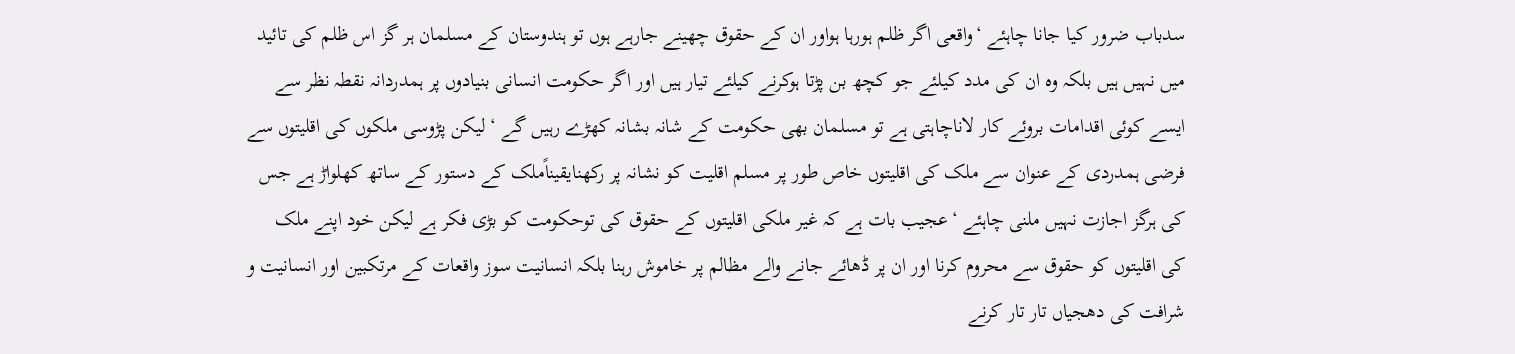سدباب ضرور کیا جانا چاہئے ‘واقعی اگر ظلم ہورہا ہواور ان کے حقوق چھینے جارہے ہوں تو ہندوستان کے مسلمان ہر گز اس ظلم کی تائید میں نہیں ہیں بلکہ وہ ان کی مدد کیلئے جو کچھ بن پڑتا ہوکرنے کیلئے تیار ہیں اور اگر حکومت انسانی بنیادوں پر ہمدردانہ نقطہ نظر سے ایسے کوئی اقدامات بروئے کار لاناچاہتی ہے تو مسلمان بھی حکومت کے شانہ بشانہ کھڑے رہیں گے ‘ لیکن پڑوسی ملکوں کی اقلیتوں سے فرضی ہمدردی کے عنوان سے ملک کی اقلیتوں خاص طور پر مسلم اقلیت کو نشانہ پر رکھنایقیناًملک کے دستور کے ساتھ کھلواڑ ہے جس کی ہرگز اجازت نہیں ملنی چاہئے ‘عجیب بات ہے کہ غیر ملکی اقلیتوں کے حقوق کی توحکومت کو بڑی فکر ہے لیکن خود اپنے ملک کی اقلیتوں کو حقوق سے محروم کرنا اور ان پر ڈھائے جانے والے مظالم پر خاموش رہنا بلکہ انسانیت سوز واقعات کے مرتکبین اور انسانیت و شرافت کی دھجیاں تار تار کرنے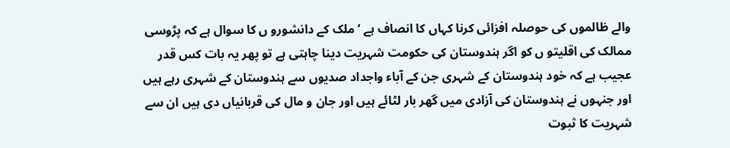والے ظالموں کی حوصلہ افزائی کرنا کہاں کا انصاف ہے ‘ ملک کے دانشورو ں کا سوال ہے کہ پڑوسی ممالک کی اقلیتو ں کو اگر ہندوستان کی حکومت شہریت دینا چاہتی ہے تو پھر یہ بات کس قدر عجیب ہے کہ خود ہندوستان کے شہری جن کے آباء واجداد صدیوں سے ہندوستان کے شہری رہے ہیں اور جنہوں نے ہندوستان کی آزادی میں گھر بار لٹائے ہیں اور جان و مال کی قربانیاں دی ہیں ان سے شہریت کا ثبوت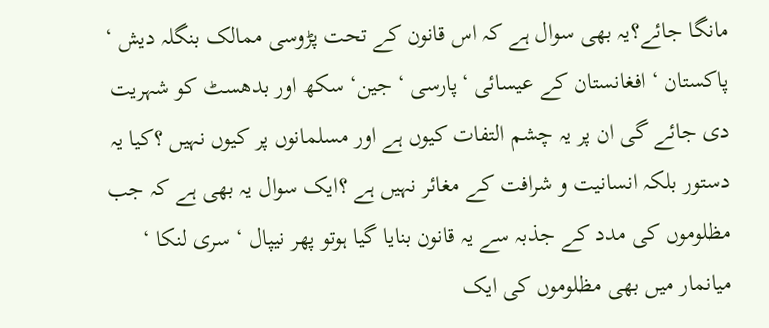مانگا جائے؟یہ بھی سوال ہے کہ اس قانون کے تحت پڑوسی ممالک بنگلہ دیش ‘ پاکستان ‘ افغانستان کے عیسائی ‘پارسی ‘ جین‘ سکھ اور بدھسٹ کو شہریت دی جائے گی ان پر یہ چشم التفات کیوں ہے اور مسلمانوں پر کیوں نہیں ؟کیا یہ دستور بلکہ انسانیت و شرافت کے مغائر نہیں ہے ؟ایک سوال یہ بھی ہے کہ جب مظلوموں کی مدد کے جذبہ سے یہ قانون بنایا گیا ہوتو پھر نیپال ‘ سری لنکا ‘ میانمار میں بھی مظلوموں کی ایک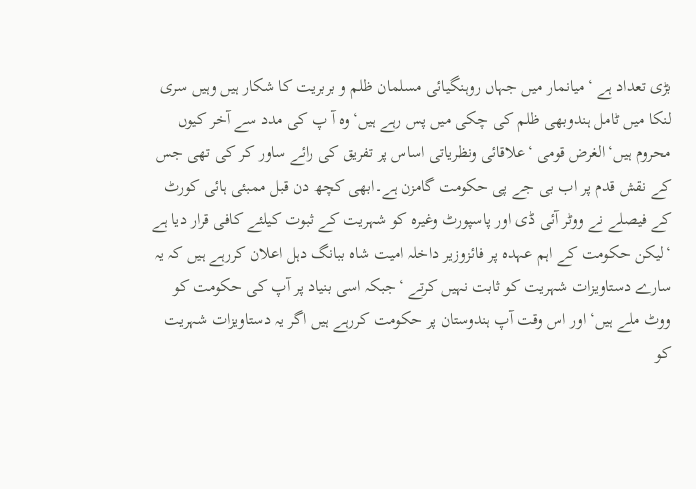بڑی تعداد ہے ‘میانمار میں جہاں روہنگیائی مسلمان ظلم و بربریت کا شکار ہیں وہیں سری لنکا میں ٹامل ہندوبھی ظلم کی چکی میں پس رہے ہیں‘وہ آ پ کی مدد سے آخر کیوں محروم ہیں‘الغرض قومی ‘علاقائی ونظریاتی اساس پر تفریق کی رائے ساور کر کی تھی جس کے نقش قدم پر اب بی جے پی حکومت گامزن ہے۔ابھی کچھ دن قبل ممبئی ہائی کورٹ کے فیصلے نے ووٹر آئی ڈی اور پاسپورٹ وغیرہ کو شہریت کے ثبوت کیلئے کافی قرار دیا ہے ‘لیکن حکومت کے اہم عہدہ پر فائزوزیر داخلہ امیت شاہ ببانگ دہل اعلان کررہے ہیں کہ یہ سارے دستاویزات شہریت کو ثابت نہیں کرتے ‘جبکہ اسی بنیاد پر آپ کی حکومت کو ووٹ ملے ہیں‘اور اس وقت آپ ہندوستان پر حکومت کررہے ہیں اگر یہ دستاویزات شہریت کو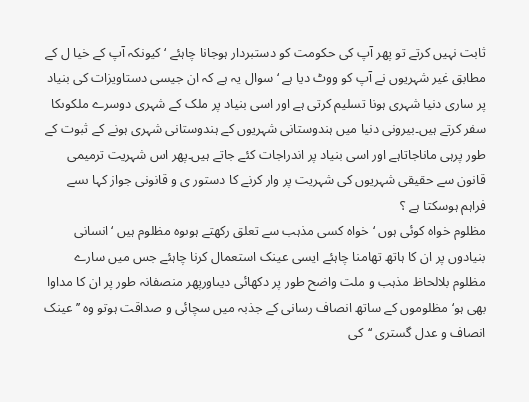ثابت نہیں کرتے تو پھر آپ کی حکومت کو دستبردار ہوجانا چاہئے ‘ کیونکہ آپ کے خیا ل کے مطابق غیر شہریوں نے آپ کو ووٹ دیا ہے ‘ سوال یہ ہے کہ ان جیسی دستاویزات کی بنیاد پر ساری دنیا شہری ہونا تسلیم کرتی ہے اور اسی بنیاد پر ملک کے شہری دوسرے ملکوںکا سفر کرتے ہیں۔بیرونی دنیا میں ہندوستانی شہریوں کے ہندوستانی شہری ہونے کے ثبوت کے طور پرہی ماناجاتاہے اور اسی بنیاد پر اندراجات کئے جاتے ہیں۔پھر اس شہریت ترمیمی قانون سے حقیقی شہریوں کی شہریت پر وار کرنے کا دستور ی و قانونی جواز کہا ںسے فراہم ہوسکتا ہے ؟
مظلوم خواہ کوئی ہوں ‘خواہ کسی مذہب سے تعلق رکھتے ہوںوہ مظلوم ہیں ‘انسانی بنیادوں پر ان کا ہاتھ تھامنا چاہئے ایسی عینک استعمال کرنا چاہئے جس میں سارے مظلوم بلالحاظ مذہب و ملت واضح طور پر دکھائی دیںاورپھر منصفانہ طور پر ان کا مداوا بھی ہو‘ مظلوموں کے ساتھ انصاف رسانی کے جذبہ میں سچائی و صداقت ہوتو وہ ’’عینک انصاف و عدل گستری ‘‘کی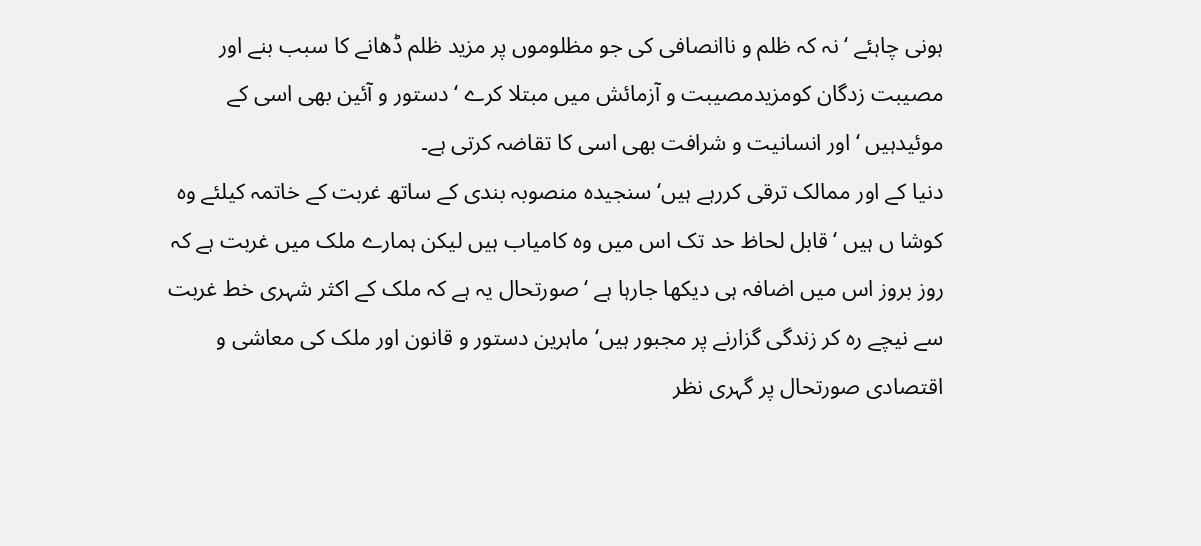ہونی چاہئے ‘ نہ کہ ظلم و ناانصافی کی جو مظلوموں پر مزید ظلم ڈھانے کا سبب بنے اور مصیبت زدگان کومزیدمصیبت و آزمائش میں مبتلا کرے ‘دستور و آئین بھی اسی کے موئیدہیں ‘اور انسانیت و شرافت بھی اسی کا تقاضہ کرتی ہے۔
دنیا کے اور ممالک ترقی کررہے ہیں‘ سنجیدہ منصوبہ بندی کے ساتھ غربت کے خاتمہ کیلئے وہ کوشا ں ہیں ‘قابل لحاظ حد تک اس میں وہ کامیاب ہیں لیکن ہمارے ملک میں غربت ہے کہ روز بروز اس میں اضافہ ہی دیکھا جارہا ہے ‘ صورتحال یہ ہے کہ ملک کے اکثر شہری خط غربت سے نیچے رہ کر زندگی گزارنے پر مجبور ہیں‘ ماہرین دستور و قانون اور ملک کی معاشی و اقتصادی صورتحال پر گہری نظر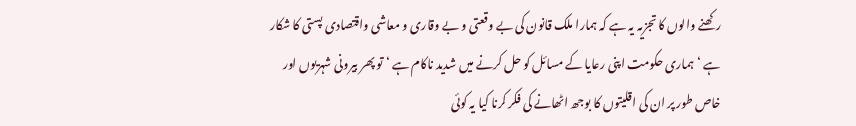رکھنے والوں کا تجزیہ یہ ہے کہ ہمارا ملک قانون کی بے وقعتی و بے وقاری و معاشی واقتصادی پستی کا شکار ہے ‘ہماری حکومت اپنی رعایا کے مسائل کو حل کرنے میں شدید ناکام ہے ‘تو پھر بیرونی شہریوں اور خاص طور پر ان کی اقلیتوں کا بوجھ اٹھانے کی فکر کرنا کیا یہ کوئی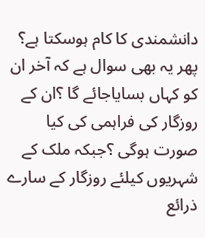دانشمندی کا کام ہوسکتا ہے؟ پھر یہ بھی سوال ہے کہ آخر ان کو کہاں بسایاجائے گا ؟ان کے روزگار کی فراہمی کی کیا صورت ہوگی ؟جبکہ ملک کے شہریوں کیلئے روزگار کے سارے ذرائع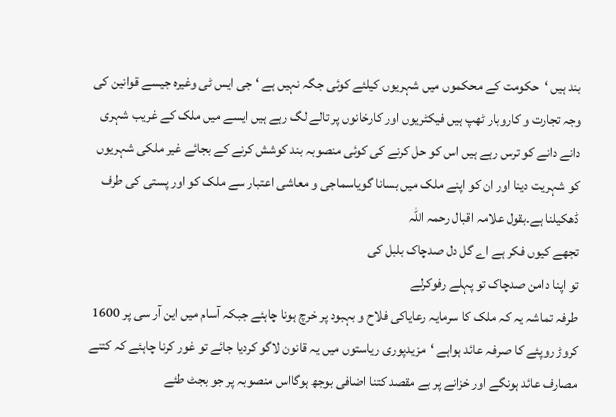بند ہیں ‘حکومت کے محکموں میں شہریوں کیلئے کوئی جگہ نہیں ہے ‘ جی ایس ٹی وغیرہ جیسے قوانین کی وجہ تجارت و کاروبار ٹھپ ہیں فیکٹریوں اور کارخانوں پر تالے لگ رہے ہیں ایسے میں ملک کے غریب شہری دانے دانے کو ترس رہے ہیں اس کو حل کرنے کی کوئی منصوبہ بند کوشش کرنے کے بجائے غیر ملکی شہریوں کو شہریت دینا اور ان کو اپنے ملک میں بسانا گویاسماجی و معاشی اعتبار سے ملک کو اور پستی کی طرف ڈھکیلنا ہے۔بقول علامہ اقبال رحمہ اللہ
تجھے کیوں فکر ہے اے گل دل صدچاک بلبل کی
تو اپنا دامن صدچاک تو پہلے رفوکرلے
طرفہ تماشہ یہ کہ ملک کا سرمایہ رعایاکی فلاح و بہبود پر خرچ ہونا چاہئے جبکہ آسام میں این آر سی پر 1600 کروڑ روپئے کا صرفہ عائد ہواہے ‘مزیدپوری ریاستوں میں یہ قانون لاگو کردیا جائے تو غور کرنا چاہئے کہ کتنے مصارف عائد ہونگے اور خزانے پر بے مقصد کتنا اضافی بوجھ ہوگااس منصوبہ پر جو بجٹ طئے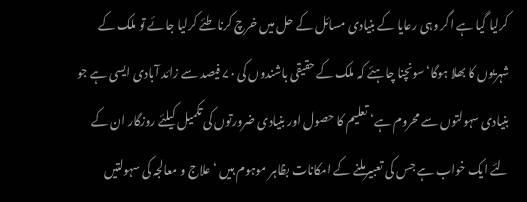کرلیا گیا ہے اگر وہی رعایا کے بنیادی مسائل کے حل میں خرچ کرنا طئے کرلیا جائے تو ملک کے شہریوں کا بھلا ہوگا‘سونچنا چاہئے کہ ملک کے حقیقی باشندوں کی ۷۰ فیصد سے زائد آبادی ایسی ہے جو بنیادی سہولتوں سے محروم ہے‘ تعلیم کا حصول اور بنیادی ضرورتوں کی تکمیل کیلئے روزگار ان کے لئے ایک خواب ہے جس کی تعبیرملنے کے امکانات بظاہر موہوم ہیں ‘ علاج و معالجہ کی سہولتیں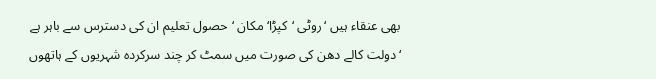بھی عنقاء ہیں ‘روٹی ‘کپڑا‘ مکان ‘حصول تعلیم ان کی دسترس سے باہر ہے ‘دولت کالے دھن کی صورت میں سمٹ کر چند سرکردہ شہریوں کے ہاتھوں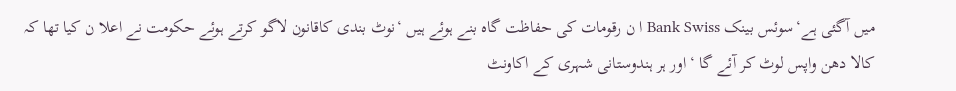میں آگئی ہے‘سوئس بینک Bank Swiss ا ن رقومات کی حفاظت گاہ بنے ہوئے ہیں ‘نوٹ بندی کاقانون لاگو کرتے ہوئے حکومت نے اعلا ن کیا تھا کہ کالا دھن واپس لوٹ کر آئے گا ‘اور ہر ہندوستانی شہری کے اکاونٹ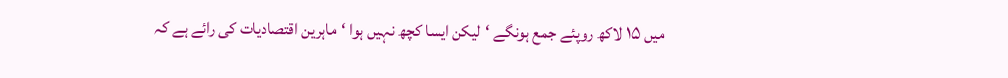میں ۱۵ لاکھ روپئے جمع ہونگے ‘لیکن ایسا کچھ نہیں ہوا ‘ماہرین اقتصادیات کی رائے ہے کہ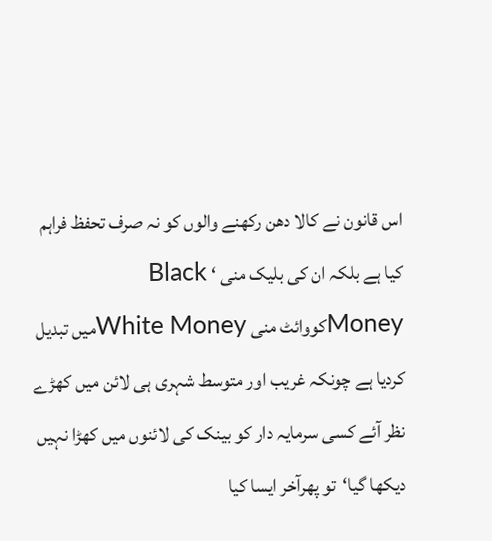اس قانون نے کالا دھن رکھنے والوں کو نہ صرف تحفظ فراہم کیا ہے بلکہ ان کی بلیک منی ‘ Black Moneyکووائٹ منی White Moneyمیں تبدیل کردیا ہے چونکہ غریب اور متوسط شہری ہی لائن میں کھڑے نظر آئے کسی سرمایہ دار کو بینک کی لائنوں میں کھڑا نہیں دیکھا گیا‘تو پھرآخر ایسا کیا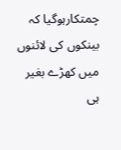چمتکارہوگیا کہ بینکوں کی لائنوں میں کھڑے بغیر ہی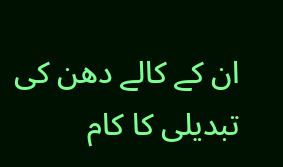ان کے کالے دھن کی تبدیلی کا کام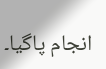انجام پاگیا۔